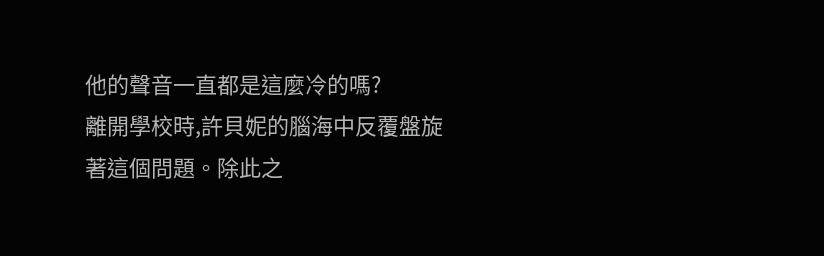他的聲音一直都是這麼冷的嗎?
離開學校時,許貝妮的腦海中反覆盤旋著這個問題。除此之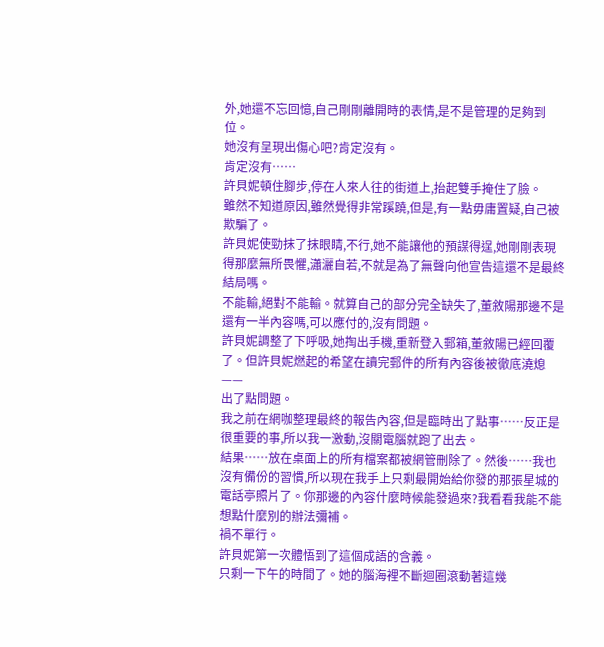外,她還不忘回憶,自己剛剛離開時的表情,是不是管理的足夠到位。
她沒有呈現出傷心吧?肯定沒有。
肯定沒有……
許貝妮頓住腳步,停在人來人往的街道上,抬起雙手掩住了臉。
雖然不知道原因,雖然覺得非常蹊蹺,但是,有一點毋庸置疑,自己被欺騙了。
許貝妮使勁抹了抹眼睛,不行,她不能讓他的預謀得逞,她剛剛表現得那麼無所畏懼,瀟灑自若,不就是為了無聲向他宣告這還不是最終結局嗎。
不能輸,絕對不能輸。就算自己的部分完全缺失了,董敘陽那邊不是還有一半內容嗎,可以應付的,沒有問題。
許貝妮調整了下呼吸,她掏出手機,重新登入郵箱,董敘陽已經回覆了。但許貝妮燃起的希望在讀完郵件的所有內容後被徹底澆熄——
出了點問題。
我之前在網咖整理最終的報告內容,但是臨時出了點事……反正是很重要的事,所以我一激動,沒關電腦就跑了出去。
結果……放在桌面上的所有檔案都被網管刪除了。然後……我也沒有備份的習慣,所以現在我手上只剩最開始給你發的那張星城的電話亭照片了。你那邊的內容什麼時候能發過來?我看看我能不能想點什麼別的辦法彌補。
禍不單行。
許貝妮第一次體悟到了這個成語的含義。
只剩一下午的時間了。她的腦海裡不斷迴圈滾動著這幾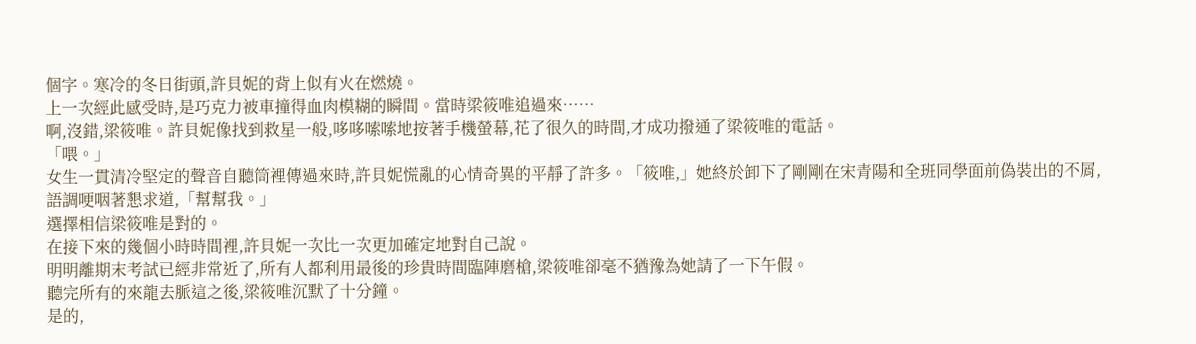個字。寒冷的冬日街頭,許貝妮的背上似有火在燃燒。
上一次經此感受時,是巧克力被車撞得血肉模糊的瞬間。當時梁筱唯追過來……
啊,沒錯,梁筱唯。許貝妮像找到救星一般,哆哆嗦嗦地按著手機螢幕,花了很久的時間,才成功撥通了梁筱唯的電話。
「喂。」
女生一貫清冷堅定的聲音自聽筒裡傳過來時,許貝妮慌亂的心情奇異的平靜了許多。「筱唯,」她終於卸下了剛剛在宋青陽和全班同學面前偽裝出的不屑,語調哽咽著懇求道,「幫幫我。」
選擇相信梁筱唯是對的。
在接下來的幾個小時時間裡,許貝妮一次比一次更加確定地對自己說。
明明離期末考試已經非常近了,所有人都利用最後的珍貴時間臨陣磨槍,梁筱唯卻毫不猶豫為她請了一下午假。
聽完所有的來龍去脈這之後,梁筱唯沉默了十分鐘。
是的,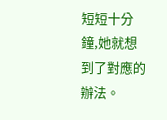短短十分鐘,她就想到了對應的辦法。